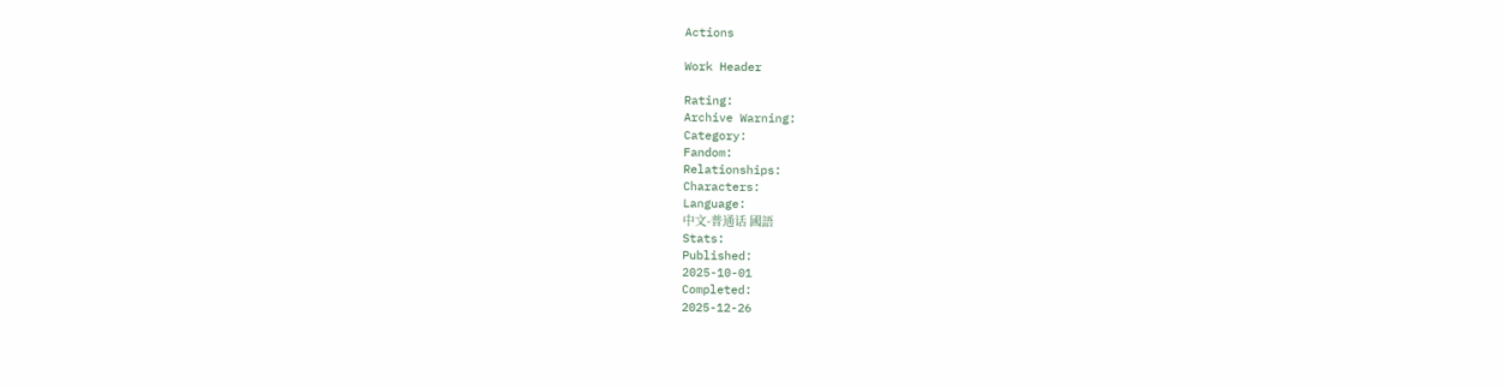Actions

Work Header

Rating:
Archive Warning:
Category:
Fandom:
Relationships:
Characters:
Language:
中文-普通话 國語
Stats:
Published:
2025-10-01
Completed:
2025-12-26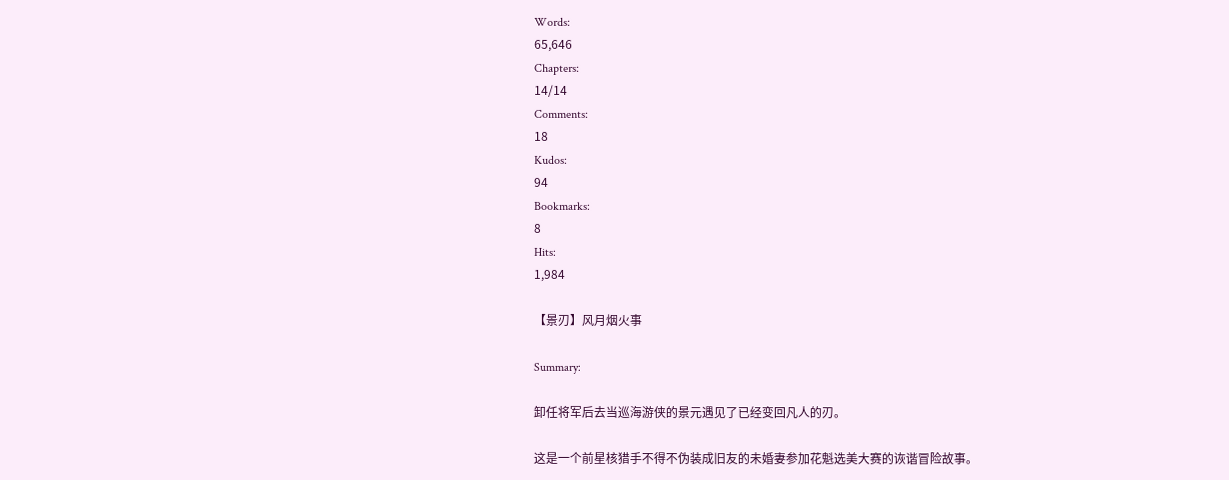Words:
65,646
Chapters:
14/14
Comments:
18
Kudos:
94
Bookmarks:
8
Hits:
1,984

【景刃】风月烟火事

Summary:

卸任将军后去当巡海游侠的景元遇见了已经变回凡人的刃。

这是一个前星核猎手不得不伪装成旧友的未婚妻参加花魁选美大赛的诙谐冒险故事。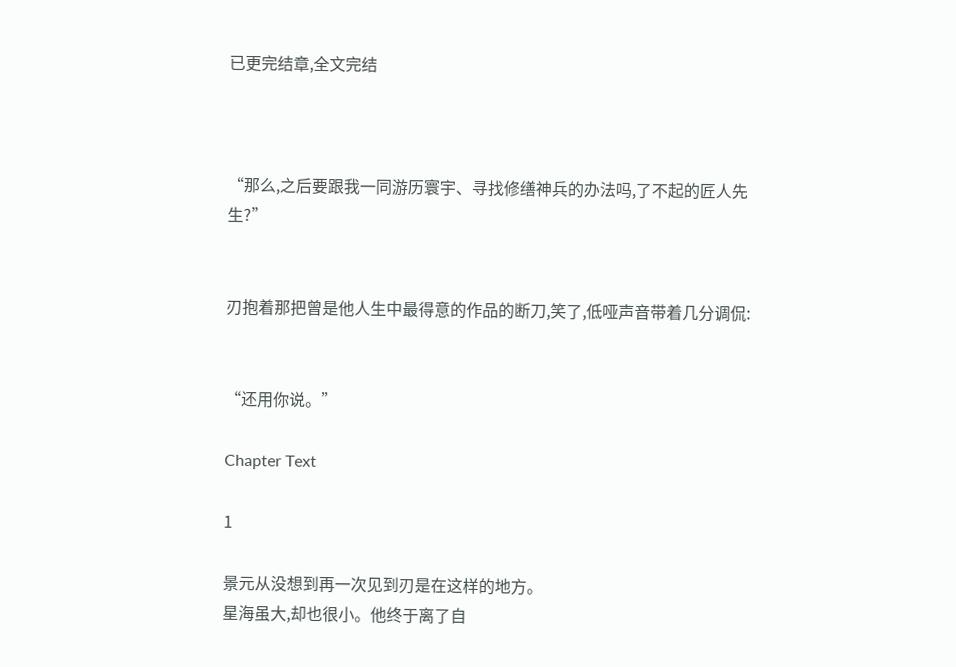已更完结章,全文完结



“那么,之后要跟我一同游历寰宇、寻找修缮神兵的办法吗,了不起的匠人先生?”


刃抱着那把曾是他人生中最得意的作品的断刀,笑了,低哑声音带着几分调侃:


“还用你说。”

Chapter Text

1

景元从没想到再一次见到刃是在这样的地方。
星海虽大,却也很小。他终于离了自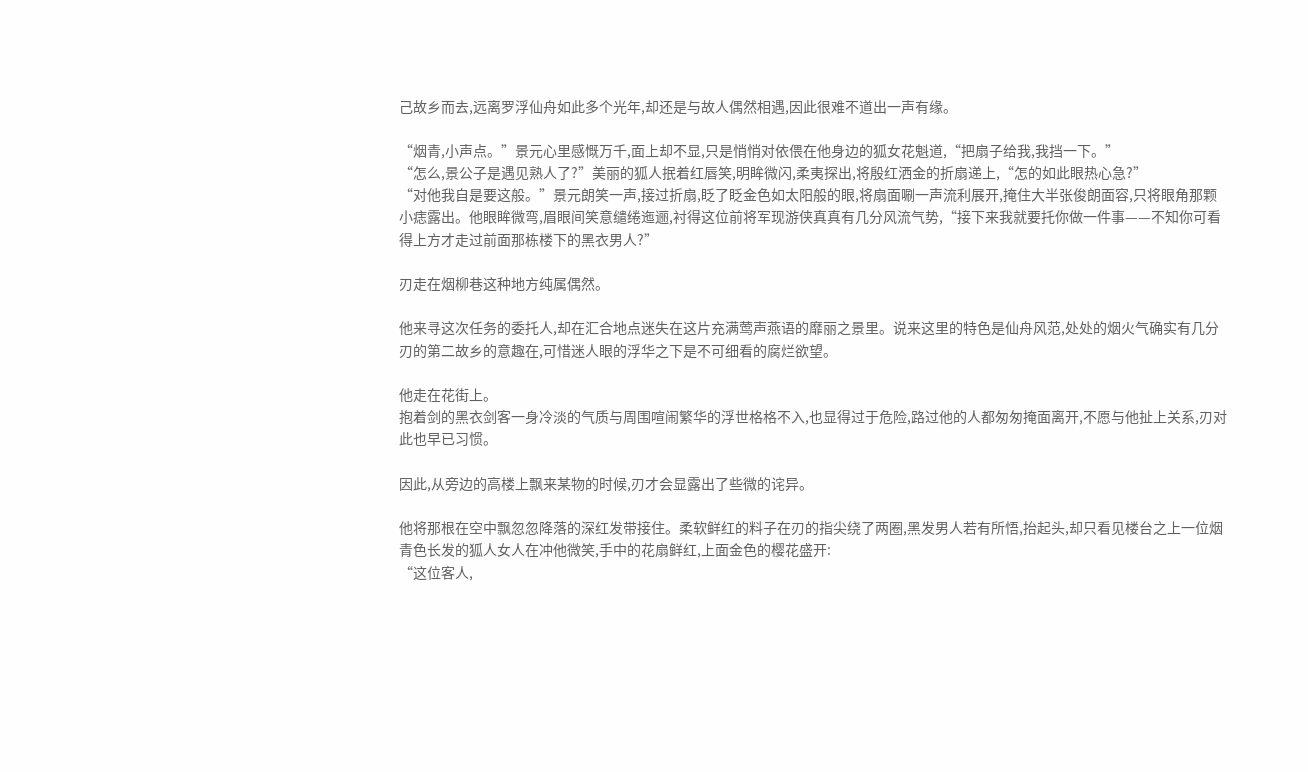己故乡而去,远离罗浮仙舟如此多个光年,却还是与故人偶然相遇,因此很难不道出一声有缘。

“烟青,小声点。”景元心里感慨万千,面上却不显,只是悄悄对依偎在他身边的狐女花魁道,“把扇子给我,我挡一下。”
“怎么,景公子是遇见熟人了?”美丽的狐人抿着红唇笑,明眸微闪,柔夷探出,将殷红洒金的折扇递上,“怎的如此眼热心急?”
“对他我自是要这般。”景元朗笑一声,接过折扇,眨了眨金色如太阳般的眼,将扇面唰一声流利展开,掩住大半张俊朗面容,只将眼角那颗小痣露出。他眼眸微弯,眉眼间笑意缱绻迤逦,衬得这位前将军现游侠真真有几分风流气势,“接下来我就要托你做一件事——不知你可看得上方才走过前面那栋楼下的黑衣男人?”

刃走在烟柳巷这种地方纯属偶然。

他来寻这次任务的委托人,却在汇合地点迷失在这片充满莺声燕语的靡丽之景里。说来这里的特色是仙舟风范,处处的烟火气确实有几分刃的第二故乡的意趣在,可惜迷人眼的浮华之下是不可细看的腐烂欲望。

他走在花街上。
抱着剑的黑衣剑客一身冷淡的气质与周围喧闹繁华的浮世格格不入,也显得过于危险,路过他的人都匆匆掩面离开,不愿与他扯上关系,刃对此也早已习惯。

因此,从旁边的高楼上飘来某物的时候,刃才会显露出了些微的诧异。

他将那根在空中飘忽忽降落的深红发带接住。柔软鲜红的料子在刃的指尖绕了两圈,黑发男人若有所悟,抬起头,却只看见楼台之上一位烟青色长发的狐人女人在冲他微笑,手中的花扇鲜红,上面金色的樱花盛开:
“这位客人,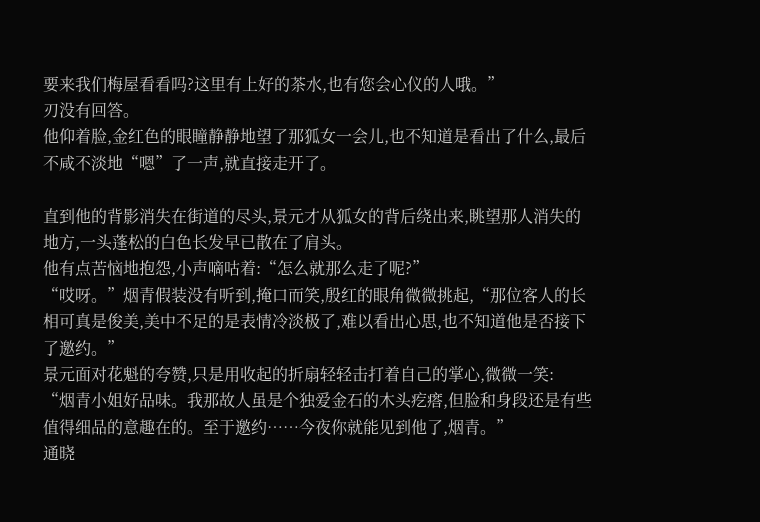要来我们梅屋看看吗?这里有上好的茶水,也有您会心仪的人哦。”
刃没有回答。
他仰着脸,金红色的眼瞳静静地望了那狐女一会儿,也不知道是看出了什么,最后不咸不淡地“嗯”了一声,就直接走开了。

直到他的背影消失在街道的尽头,景元才从狐女的背后绕出来,眺望那人消失的地方,一头蓬松的白色长发早已散在了肩头。
他有点苦恼地抱怨,小声嘀咕着:“怎么就那么走了呢?”
“哎呀。”烟青假装没有听到,掩口而笑,殷红的眼角微微挑起,“那位客人的长相可真是俊美,美中不足的是表情冷淡极了,难以看出心思,也不知道他是否接下了邀约。”
景元面对花魁的夸赞,只是用收起的折扇轻轻击打着自己的掌心,微微一笑:
“烟青小姐好品味。我那故人虽是个独爱金石的木头疙瘩,但脸和身段还是有些值得细品的意趣在的。至于邀约……今夜你就能见到他了,烟青。”
通晓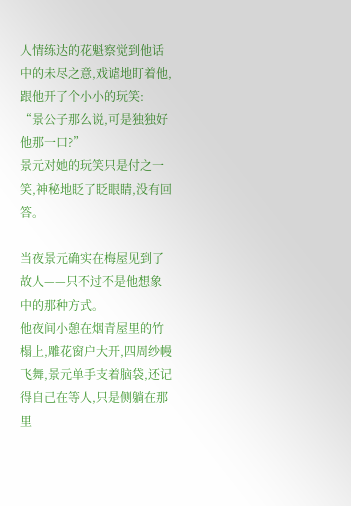人情练达的花魁察觉到他话中的未尽之意,戏谑地盯着他,跟他开了个小小的玩笑:
“景公子那么说,可是独独好他那一口?”
景元对她的玩笑只是付之一笑,神秘地眨了眨眼睛,没有回答。

当夜景元确实在梅屋见到了故人——只不过不是他想象中的那种方式。
他夜间小憩在烟青屋里的竹榻上,雕花窗户大开,四周纱幔飞舞,景元单手支着脑袋,还记得自己在等人,只是侧躺在那里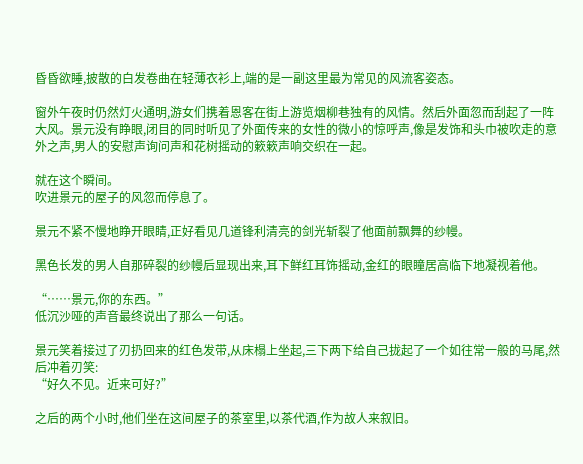昏昏欲睡,披散的白发卷曲在轻薄衣衫上,端的是一副这里最为常见的风流客姿态。

窗外午夜时仍然灯火通明,游女们携着恩客在街上游览烟柳巷独有的风情。然后外面忽而刮起了一阵大风。景元没有睁眼,闭目的同时听见了外面传来的女性的微小的惊呼声,像是发饰和头巾被吹走的意外之声,男人的安慰声询问声和花树摇动的簌簌声响交织在一起。

就在这个瞬间。
吹进景元的屋子的风忽而停息了。

景元不紧不慢地睁开眼睛,正好看见几道锋利清亮的剑光斩裂了他面前飘舞的纱幔。

黑色长发的男人自那碎裂的纱幔后显现出来,耳下鲜红耳饰摇动,金红的眼瞳居高临下地凝视着他。

“……景元,你的东西。”
低沉沙哑的声音最终说出了那么一句话。

景元笑着接过了刃扔回来的红色发带,从床榻上坐起,三下两下给自己拢起了一个如往常一般的马尾,然后冲着刃笑:
“好久不见。近来可好?”

之后的两个小时,他们坐在这间屋子的茶室里,以茶代酒,作为故人来叙旧。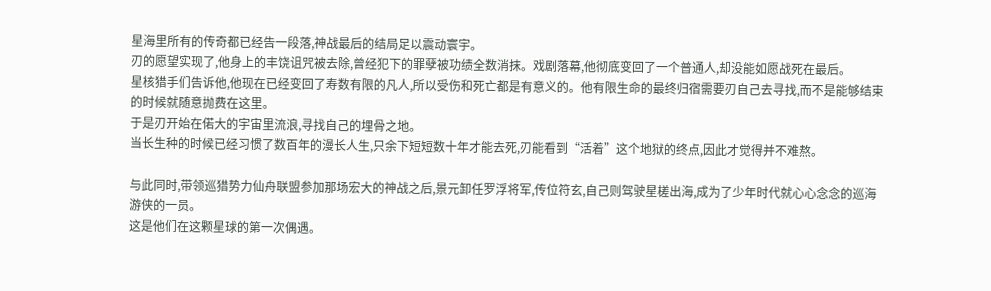星海里所有的传奇都已经告一段落,神战最后的结局足以震动寰宇。
刃的愿望实现了,他身上的丰饶诅咒被去除,曾经犯下的罪孽被功绩全数消抹。戏剧落幕,他彻底变回了一个普通人,却没能如愿战死在最后。
星核猎手们告诉他,他现在已经变回了寿数有限的凡人,所以受伤和死亡都是有意义的。他有限生命的最终归宿需要刃自己去寻找,而不是能够结束的时候就随意抛费在这里。
于是刃开始在偌大的宇宙里流浪,寻找自己的埋骨之地。
当长生种的时候已经习惯了数百年的漫长人生,只余下短短数十年才能去死,刃能看到“活着”这个地狱的终点,因此才觉得并不难熬。

与此同时,带领巡猎势力仙舟联盟参加那场宏大的神战之后,景元卸任罗浮将军,传位符玄,自己则驾驶星槎出海,成为了少年时代就心心念念的巡海游侠的一员。
这是他们在这颗星球的第一次偶遇。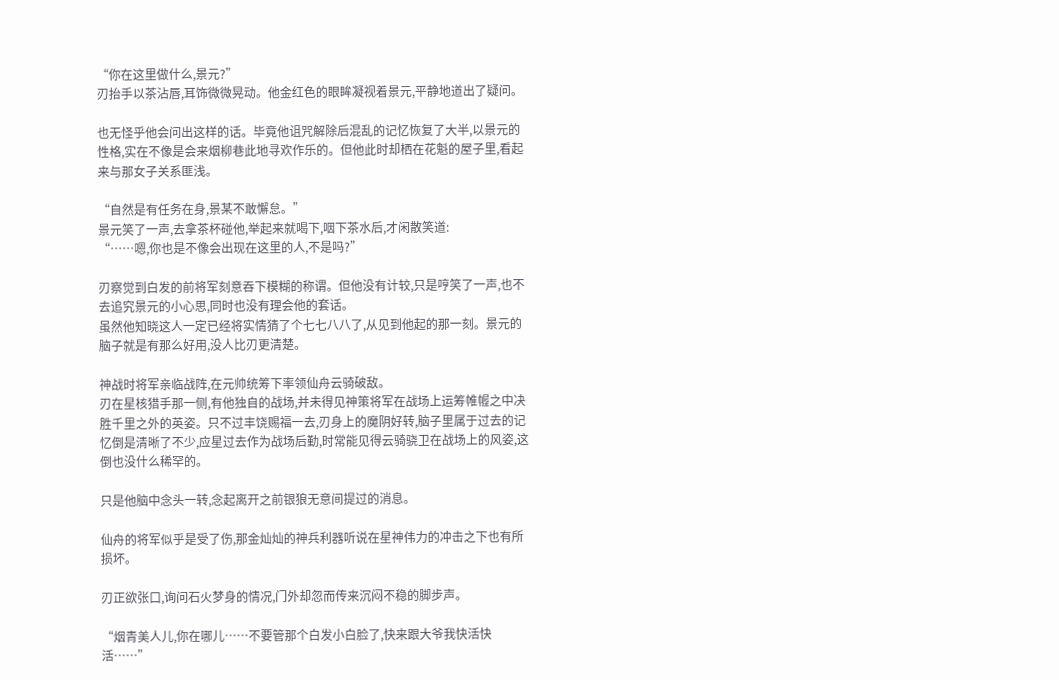“你在这里做什么,景元?”
刃抬手以茶沾唇,耳饰微微晃动。他金红色的眼眸凝视着景元,平静地道出了疑问。

也无怪乎他会问出这样的话。毕竟他诅咒解除后混乱的记忆恢复了大半,以景元的性格,实在不像是会来烟柳巷此地寻欢作乐的。但他此时却栖在花魁的屋子里,看起来与那女子关系匪浅。

“自然是有任务在身,景某不敢懈怠。”
景元笑了一声,去拿茶杯碰他,举起来就喝下,咽下茶水后,才闲散笑道:
“……嗯,你也是不像会出现在这里的人,不是吗?”

刃察觉到白发的前将军刻意吞下模糊的称谓。但他没有计较,只是哼笑了一声,也不去追究景元的小心思,同时也没有理会他的套话。
虽然他知晓这人一定已经将实情猜了个七七八八了,从见到他起的那一刻。景元的脑子就是有那么好用,没人比刃更清楚。

神战时将军亲临战阵,在元帅统筹下率领仙舟云骑破敌。
刃在星核猎手那一侧,有他独自的战场,并未得见神策将军在战场上运筹帷幄之中决胜千里之外的英姿。只不过丰饶赐福一去,刃身上的魔阴好转,脑子里属于过去的记忆倒是清晰了不少,应星过去作为战场后勤,时常能见得云骑骁卫在战场上的风姿,这倒也没什么稀罕的。

只是他脑中念头一转,念起离开之前银狼无意间提过的消息。

仙舟的将军似乎是受了伤,那金灿灿的神兵利器听说在星神伟力的冲击之下也有所损坏。

刃正欲张口,询问石火梦身的情况,门外却忽而传来沉闷不稳的脚步声。

“烟青美人儿,你在哪儿……不要管那个白发小白脸了,快来跟大爷我快活快活……”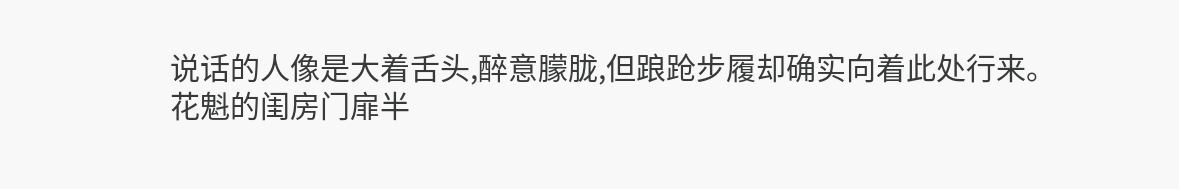说话的人像是大着舌头,醉意朦胧,但踉跄步履却确实向着此处行来。
花魁的闺房门扉半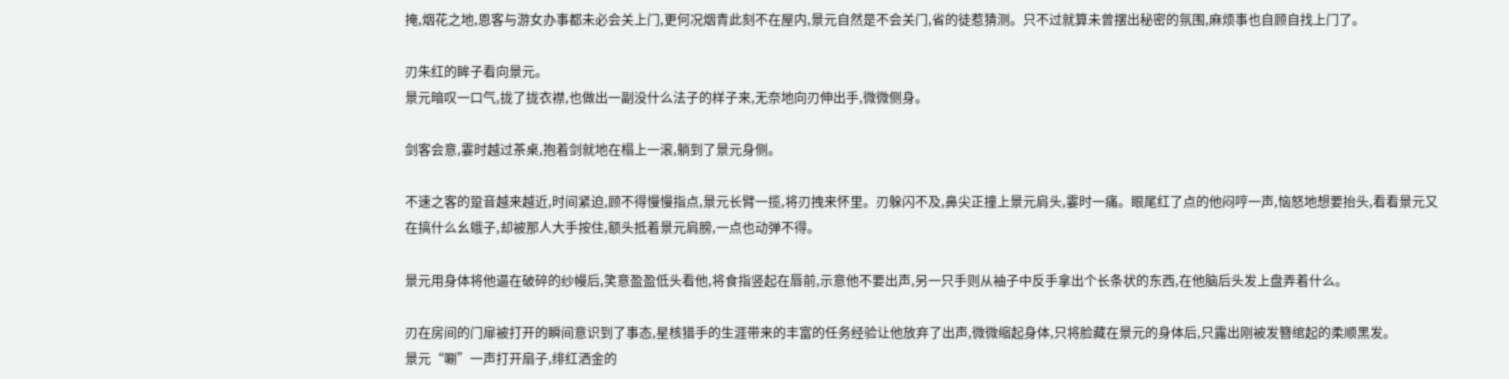掩,烟花之地,恩客与游女办事都未必会关上门,更何况烟青此刻不在屋内,景元自然是不会关门,省的徒惹猜测。只不过就算未曾摆出秘密的氛围,麻烦事也自顾自找上门了。

刃朱红的眸子看向景元。
景元暗叹一口气,拢了拢衣襟,也做出一副没什么法子的样子来,无奈地向刃伸出手,微微侧身。

剑客会意,霎时越过茶桌,抱着剑就地在榻上一滚,躺到了景元身侧。

不速之客的跫音越来越近,时间紧迫,顾不得慢慢指点,景元长臂一揽,将刃拽来怀里。刃躲闪不及,鼻尖正撞上景元肩头,霎时一痛。眼尾红了点的他闷哼一声,恼怒地想要抬头,看看景元又在搞什么幺蛾子,却被那人大手按住,额头抵着景元肩膀,一点也动弹不得。

景元用身体将他逼在破碎的纱幔后,笑意盈盈低头看他,将食指竖起在唇前,示意他不要出声,另一只手则从袖子中反手拿出个长条状的东西,在他脑后头发上盘弄着什么。

刃在房间的门扉被打开的瞬间意识到了事态,星核猎手的生涯带来的丰富的任务经验让他放弃了出声,微微缩起身体,只将脸藏在景元的身体后,只露出刚被发簪绾起的柔顺黑发。
景元“唰”一声打开扇子,绯红洒金的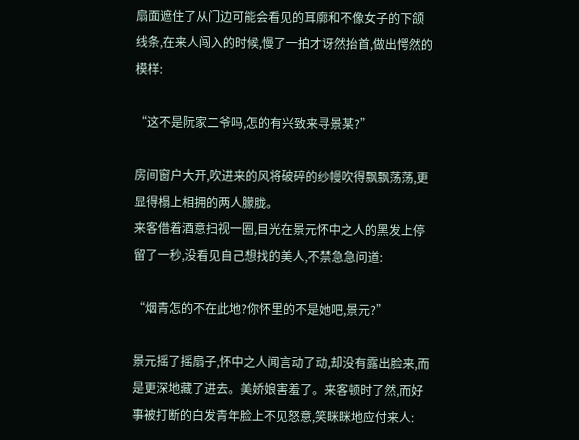扇面遮住了从门边可能会看见的耳廓和不像女子的下颌线条,在来人闯入的时候,慢了一拍才讶然抬首,做出愕然的模样:

“这不是阮家二爷吗,怎的有兴致来寻景某?”

房间窗户大开,吹进来的风将破碎的纱幔吹得飘飘荡荡,更显得榻上相拥的两人朦胧。
来客借着酒意扫视一圈,目光在景元怀中之人的黑发上停留了一秒,没看见自己想找的美人,不禁急急问道:

“烟青怎的不在此地?你怀里的不是她吧,景元?”

景元摇了摇扇子,怀中之人闻言动了动,却没有露出脸来,而是更深地藏了进去。美娇娘害羞了。来客顿时了然,而好事被打断的白发青年脸上不见怒意,笑眯眯地应付来人: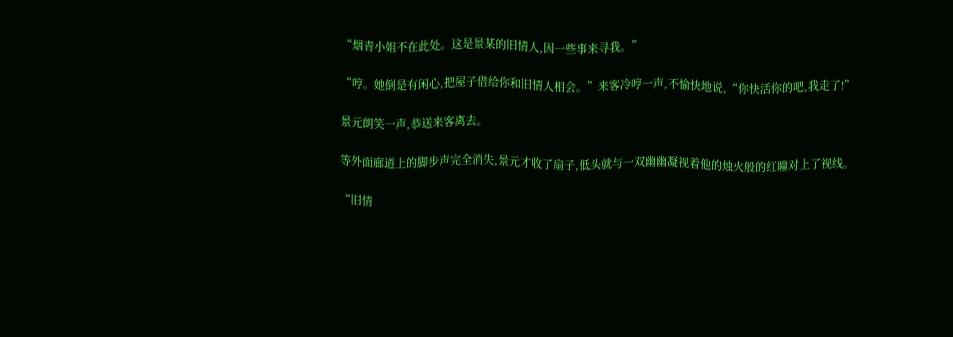“烟青小姐不在此处。这是景某的旧情人,因一些事来寻我。”

“哼。她倒是有闲心,把屋子借给你和旧情人相会。”来客冷哼一声,不愉快地说,“你快活你的吧,我走了!”

景元朗笑一声,恭送来客离去。

等外面廊道上的脚步声完全消失,景元才收了扇子,低头就与一双幽幽凝视着他的烛火般的红瞳对上了视线。

“旧情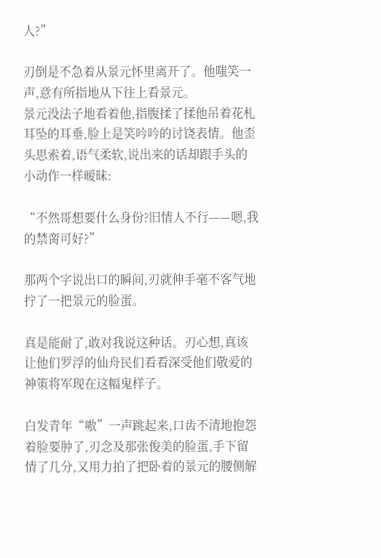人?”

刃倒是不急着从景元怀里离开了。他嗤笑一声,意有所指地从下往上看景元。
景元没法子地看着他,指腹揉了揉他吊着花札耳坠的耳垂,脸上是笑吟吟的讨饶表情。他歪头思索着,语气柔软,说出来的话却跟手头的小动作一样暧昧:

“不然哥想要什么身份?旧情人不行——嗯,我的禁脔可好?”

那两个字说出口的瞬间,刃就伸手毫不客气地拧了一把景元的脸蛋。

真是能耐了,敢对我说这种话。刃心想,真该让他们罗浮的仙舟民们看看深受他们敬爱的神策将军现在这幅鬼样子。

白发青年“嗷”一声跳起来,口齿不清地抱怨着脸要肿了,刃念及那张俊美的脸蛋,手下留情了几分,又用力拍了把卧着的景元的腰侧解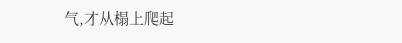气,才从榻上爬起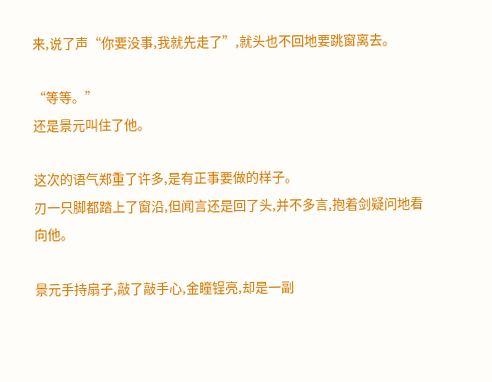来,说了声“你要没事,我就先走了”,就头也不回地要跳窗离去。

“等等。”
还是景元叫住了他。

这次的语气郑重了许多,是有正事要做的样子。
刃一只脚都踏上了窗沿,但闻言还是回了头,并不多言,抱着剑疑问地看向他。

景元手持扇子,敲了敲手心,金瞳锃亮,却是一副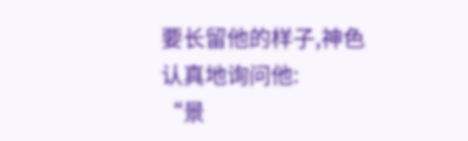要长留他的样子,神色认真地询问他:
“景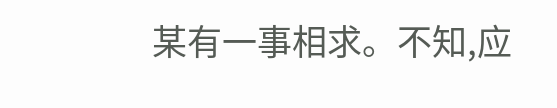某有一事相求。不知,应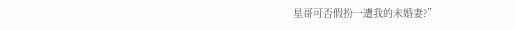星哥可否假扮一遭我的未婚妻?”